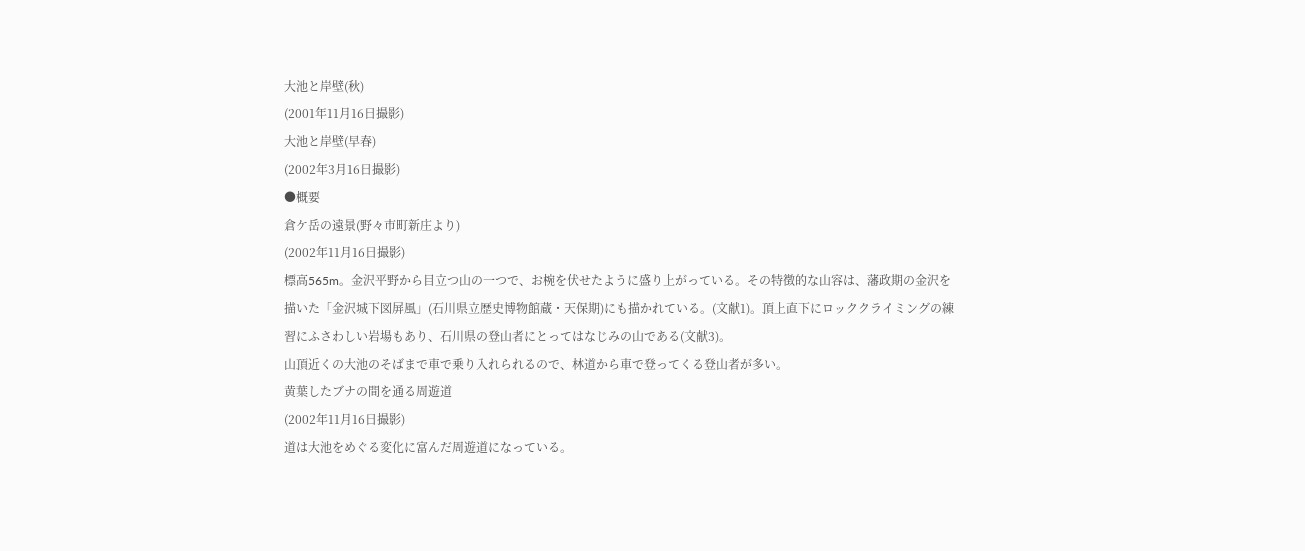大池と岸壁(秋)
(2001年11月16日撮影)
大池と岸壁(早春)
(2002年3月16日撮影)
●概要
倉ケ岳の遠景(野々市町新庄より)
(2002年11月16日撮影)
標高565m。金沢平野から目立つ山の一つで、お椀を伏せたように盛り上がっている。その特徴的な山容は、藩政期の金沢を描いた「金沢城下図屏風」(石川県立歴史博物館蔵・天保期)にも描かれている。(文献1)。頂上直下にロッククライミングの練習にふさわしい岩場もあり、石川県の登山者にとってはなじみの山である(文献3)。
山頂近くの大池のそばまで車で乗り入れられるので、林道から車で登ってくる登山者が多い。
黄葉したブナの間を通る周遊道
(2002年11月16日撮影)
道は大池をめぐる変化に富んだ周遊道になっている。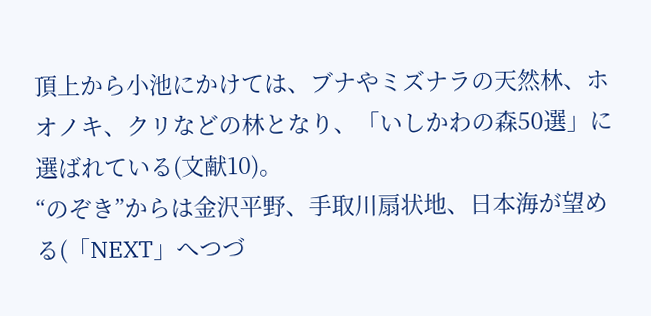頂上から小池にかけては、ブナやミズナラの天然林、ホオノキ、クリなどの林となり、「いしかわの森50選」に選ばれている(文献10)。
“のぞき”からは金沢平野、手取川扇状地、日本海が望める(「NEXT」へつづ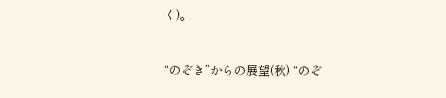く)。


“のぞき”からの展望(秋) “のぞ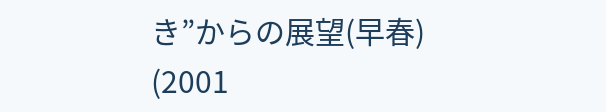き”からの展望(早春)
(2001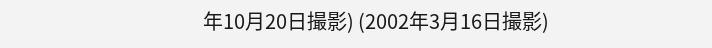年10月20日撮影) (2002年3月16日撮影)